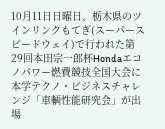10月11日日曜日、栃木県のツインリンクもてぎ(スーパースピードウェイ)で行われた第29回本田宗一郎杯Hondaエコノパワー燃費競技全国大会に本学テクノ・ビジネスチャレンジ「車輌性能研究会」が出場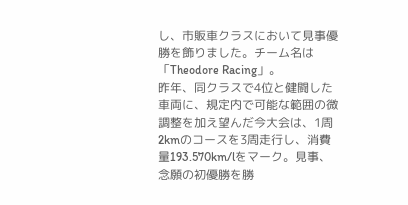し、市販車クラスにおいて見事優勝を飾りました。チーム名は「Theodore Racing」。
昨年、同クラスで4位と健闘した車両に、規定内で可能な範囲の微調整を加え望んだ今大会は、1周2kmのコースを3周走行し、消費量193.570km/lをマーク。見事、念願の初優勝を勝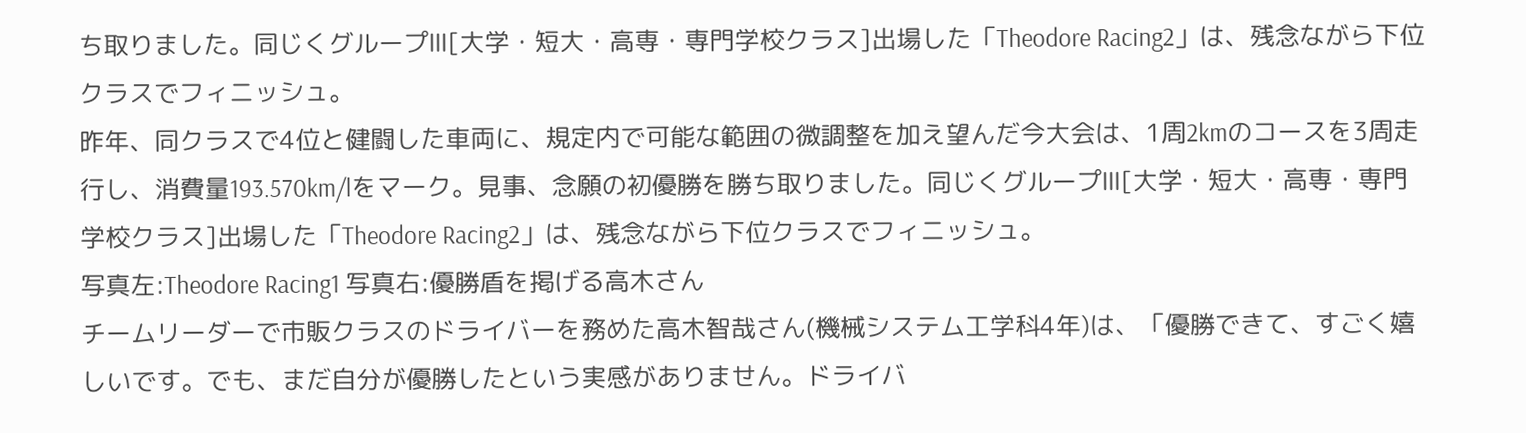ち取りました。同じくグループⅢ[大学・短大・高専・専門学校クラス]出場した「Theodore Racing2」は、残念ながら下位クラスでフィニッシュ。
昨年、同クラスで4位と健闘した車両に、規定内で可能な範囲の微調整を加え望んだ今大会は、1周2kmのコースを3周走行し、消費量193.570km/lをマーク。見事、念願の初優勝を勝ち取りました。同じくグループⅢ[大学・短大・高専・専門学校クラス]出場した「Theodore Racing2」は、残念ながら下位クラスでフィニッシュ。
写真左:Theodore Racing1 写真右:優勝盾を掲げる高木さん
チームリーダーで市販クラスのドライバーを務めた高木智哉さん(機械システム工学科4年)は、「優勝できて、すごく嬉しいです。でも、まだ自分が優勝したという実感がありません。ドライバ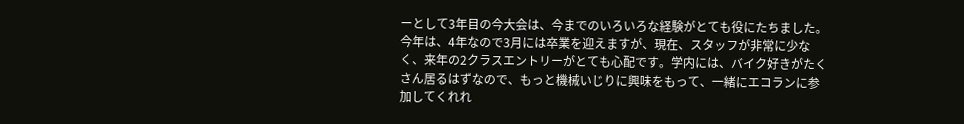ーとして3年目の今大会は、今までのいろいろな経験がとても役にたちました。今年は、4年なので3月には卒業を迎えますが、現在、スタッフが非常に少なく、来年の2クラスエントリーがとても心配です。学内には、バイク好きがたくさん居るはずなので、もっと機械いじりに興味をもって、一緒にエコランに参加してくれれ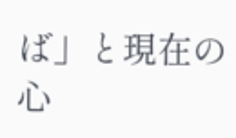ば」と現在の心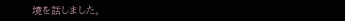境を話しました。